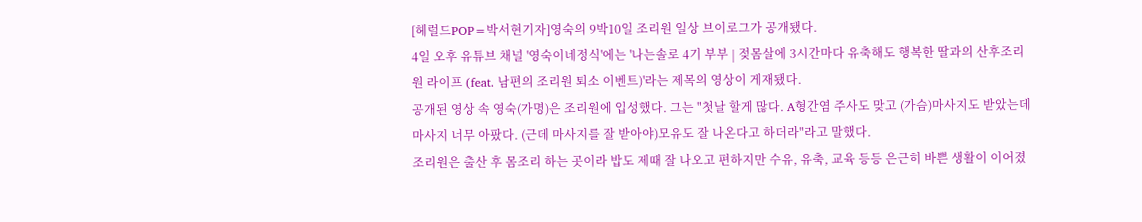[헤럴드POP=박서현기자]영숙의 9박10일 조리원 일상 브이로그가 공개됐다.
4일 오후 유튜브 채널 '영숙이네정식'에는 '나는솔로 4기 부부 | 젖몸살에 3시간마다 유축해도 행복한 딸과의 산후조리원 라이프 (feat. 남편의 조리원 퇴소 이벤트)'라는 제목의 영상이 게재됐다.
공개된 영상 속 영숙(가명)은 조리원에 입성했다. 그는 "첫날 할게 많다. A형간염 주사도 맞고 (가슴)마사지도 받았는데 마사지 너무 아팠다. (근데 마사지를 잘 받아야)모유도 잘 나온다고 하더라"라고 말했다.
조리원은 출산 후 몸조리 하는 곳이라 밥도 제때 잘 나오고 편하지만 수유, 유축, 교육 등등 은근히 바쁜 생활이 이어졌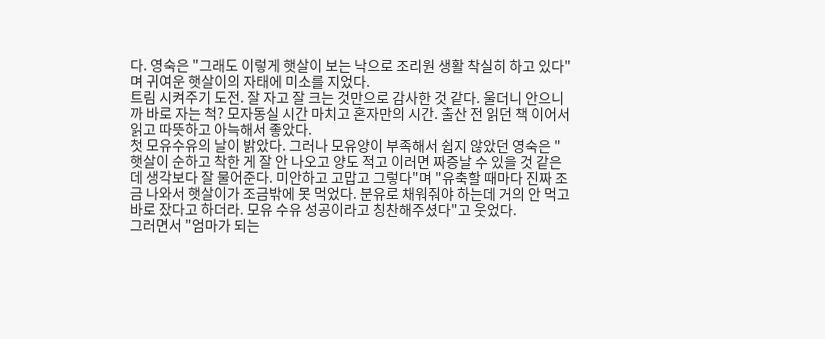다. 영숙은 "그래도 이렇게 햇살이 보는 낙으로 조리원 생활 착실히 하고 있다"며 귀여운 햇살이의 자태에 미소를 지었다.
트림 시켜주기 도전. 잘 자고 잘 크는 것만으로 감사한 것 같다. 울더니 안으니까 바로 자는 척? 모자동실 시간 마치고 혼자만의 시간. 출산 전 읽던 책 이어서 읽고 따뜻하고 아늑해서 좋았다.
첫 모유수유의 날이 밝았다. 그러나 모유양이 부족해서 쉽지 않았던 영숙은 "햇살이 순하고 착한 게 잘 안 나오고 양도 적고 이러면 짜증날 수 있을 것 같은데 생각보다 잘 물어준다. 미안하고 고맙고 그렇다"며 "유축할 때마다 진짜 조금 나와서 햇살이가 조금밖에 못 먹었다. 분유로 채워줘야 하는데 거의 안 먹고 바로 잤다고 하더라. 모유 수유 성공이라고 칭찬해주셨다"고 웃었다.
그러면서 "엄마가 되는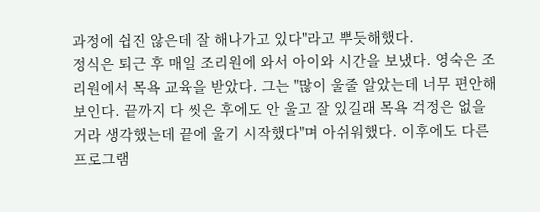과정에 쉽진 않은데 잘 해나가고 있다"라고 뿌듯해했다.
정식은 퇴근 후 매일 조리원에 와서 아이와 시간을 보냈다. 영숙은 조리원에서 목욕 교육을 받았다. 그는 "많이 울줄 알았는데 너무 편안해 보인다. 끝까지 다 씻은 후에도 안 울고 잘 있길래 목욕 걱정은 없을거라 생각했는데 끝에 울기 시작했다"며 아쉬워했다. 이후에도 다른 프로그램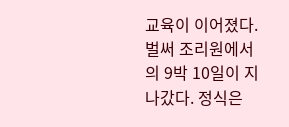교육이 이어졌다.
벌써 조리원에서의 9박 10일이 지나갔다. 정식은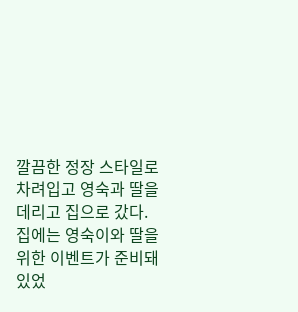깔끔한 정장 스타일로 차려입고 영숙과 딸을 데리고 집으로 갔다. 집에는 영숙이와 딸을 위한 이벤트가 준비돼 있었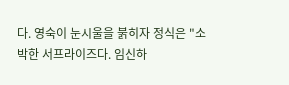다. 영숙이 눈시울을 붉히자 정식은 "소박한 서프라이즈다. 임신하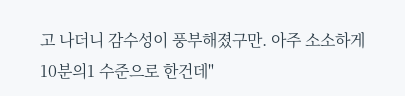고 나더니 감수성이 풍부해졌구만. 아주 소소하게 10분의1 수준으로 한건데"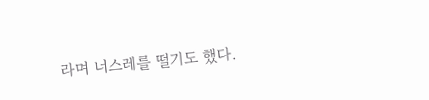라며 너스레를 떨기도 했다.